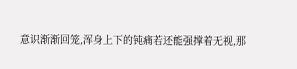意识渐渐回笼,浑身上下的钝痛若还能强撑着无视,那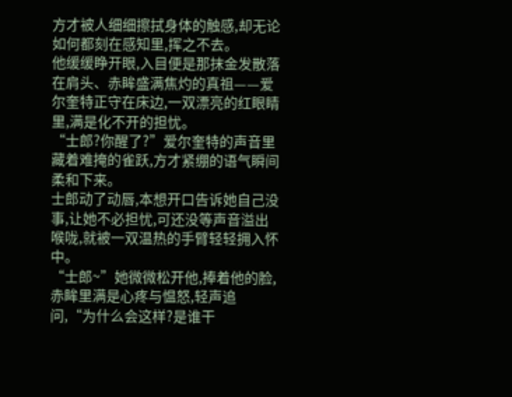方才被人细细擦拭身体的触感,却无论如何都刻在感知里,挥之不去。
他缓缓睁开眼,入目便是那抹金发散落在肩头、赤眸盛满焦灼的真祖——爱尔奎特正守在床边,一双漂亮的红眼睛里,满是化不开的担忧。
“士郎?你醒了?”爱尔奎特的声音里藏着难掩的雀跃,方才紧绷的语气瞬间柔和下来。
士郎动了动唇,本想开口告诉她自己没事,让她不必担忧,可还没等声音溢出喉咙,就被一双温热的手臂轻轻拥入怀中。
“士郎~”她微微松开他,捧着他的脸,赤眸里满是心疼与愠怒,轻声追问,“为什么会这样?是谁干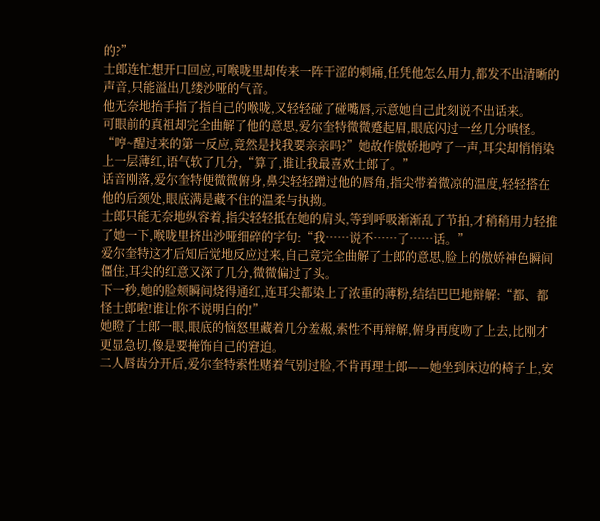的?”
士郎连忙想开口回应,可喉咙里却传来一阵干涩的刺痛,任凭他怎么用力,都发不出清晰的声音,只能溢出几缕沙哑的气音。
他无奈地抬手指了指自己的喉咙,又轻轻碰了碰嘴唇,示意她自己此刻说不出话来。
可眼前的真祖却完全曲解了他的意思,爱尔奎特微微蹙起眉,眼底闪过一丝几分嗔怪。
“哼~醒过来的第一反应,竟然是找我要亲亲吗?”她故作傲娇地哼了一声,耳尖却悄悄染上一层薄红,语气软了几分,“算了,谁让我最喜欢士郎了。”
话音刚落,爱尔奎特便微微俯身,鼻尖轻轻蹭过他的唇角,指尖带着微凉的温度,轻轻搭在他的后颈处,眼底满是藏不住的温柔与执拗。
士郎只能无奈地纵容着,指尖轻轻抵在她的肩头,等到呼吸渐渐乱了节拍,才稍稍用力轻推了她一下,喉咙里挤出沙哑细碎的字句:“我……说不……了……话。”
爱尔奎特这才后知后觉地反应过来,自己竟完全曲解了士郎的意思,脸上的傲娇神色瞬间僵住,耳尖的红意又深了几分,微微偏过了头。
下一秒,她的脸颊瞬间烧得通红,连耳尖都染上了浓重的薄粉,结结巴巴地辩解:“都、都怪士郎啦!谁让你不说明白的!”
她瞪了士郎一眼,眼底的恼怒里藏着几分羞赧,索性不再辩解,俯身再度吻了上去,比刚才更显急切,像是要掩饰自己的窘迫。
二人唇齿分开后,爱尔奎特索性赌着气别过脸,不肯再理士郎——她坐到床边的椅子上,安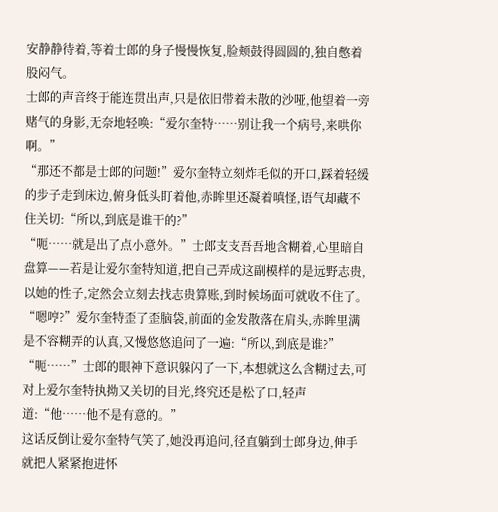安静静待着,等着士郎的身子慢慢恢复,脸颊鼓得圆圆的,独自憋着股闷气。
士郎的声音终于能连贯出声,只是依旧带着未散的沙哑,他望着一旁赌气的身影,无奈地轻唤:“爱尔奎特……别让我一个病号,来哄你啊。”
“那还不都是士郎的问题!”爱尔奎特立刻炸毛似的开口,踩着轻缓的步子走到床边,俯身低头盯着他,赤眸里还凝着嗔怪,语气却藏不住关切:“所以,到底是谁干的?”
“呃……就是出了点小意外。”士郎支支吾吾地含糊着,心里暗自盘算——若是让爱尔奎特知道,把自己弄成这副模样的是远野志贵,以她的性子,定然会立刻去找志贵算账,到时候场面可就收不住了。
“嗯哼?”爱尔奎特歪了歪脑袋,前面的金发散落在肩头,赤眸里满是不容糊弄的认真,又慢悠悠追问了一遍:“所以,到底是谁?”
“呃……”士郎的眼神下意识躲闪了一下,本想就这么含糊过去,可对上爱尔奎特执拗又关切的目光,终究还是松了口,轻声道:“他……他不是有意的。”
这话反倒让爱尔奎特气笑了,她没再追问,径直躺到士郎身边,伸手就把人紧紧抱进怀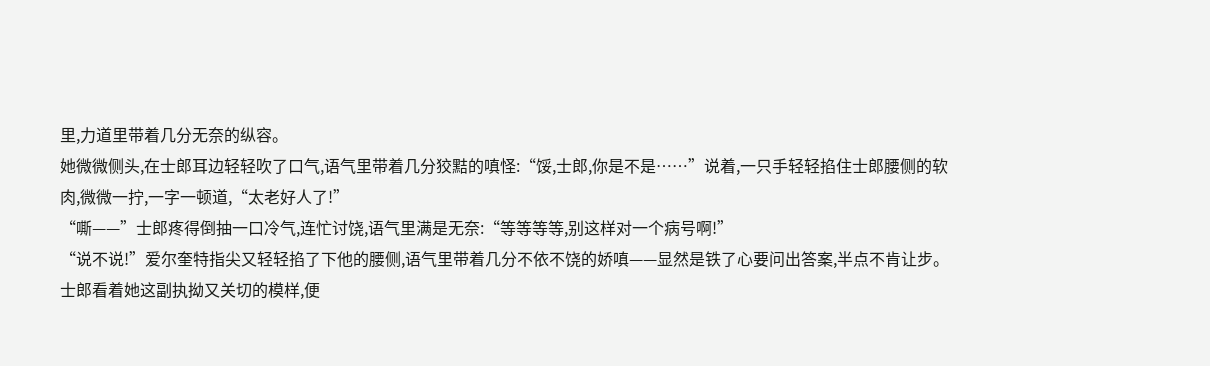里,力道里带着几分无奈的纵容。
她微微侧头,在士郎耳边轻轻吹了口气,语气里带着几分狡黠的嗔怪:“馁,士郎,你是不是……”说着,一只手轻轻掐住士郎腰侧的软肉,微微一拧,一字一顿道,“太老好人了!”
“嘶——”士郎疼得倒抽一口冷气,连忙讨饶,语气里满是无奈:“等等等等,别这样对一个病号啊!”
“说不说!”爱尔奎特指尖又轻轻掐了下他的腰侧,语气里带着几分不依不饶的娇嗔——显然是铁了心要问出答案,半点不肯让步。
士郎看着她这副执拗又关切的模样,便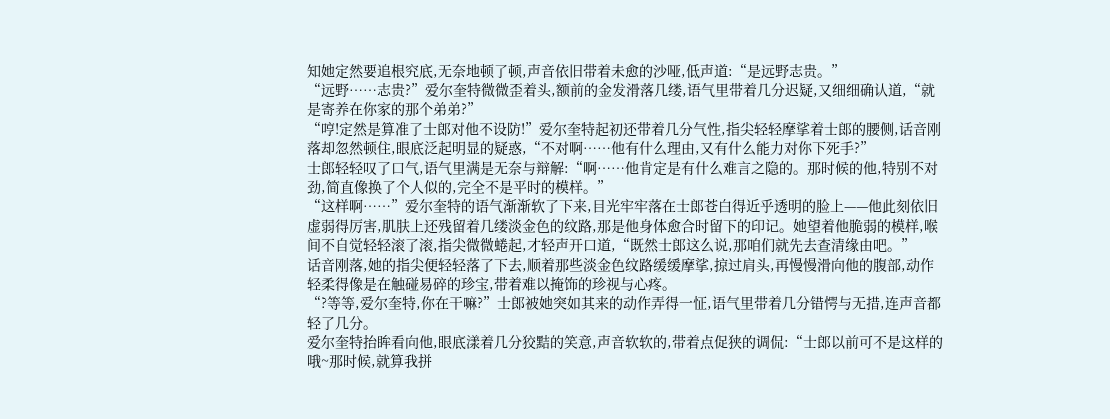知她定然要追根究底,无奈地顿了顿,声音依旧带着未愈的沙哑,低声道:“是远野志贵。”
“远野……志贵?”爱尔奎特微微歪着头,额前的金发滑落几缕,语气里带着几分迟疑,又细细确认道,“就是寄养在你家的那个弟弟?”
“哼!定然是算准了士郎对他不设防!”爱尔奎特起初还带着几分气性,指尖轻轻摩挲着士郎的腰侧,话音刚落却忽然顿住,眼底泛起明显的疑惑,“不对啊……他有什么理由,又有什么能力对你下死手?”
士郎轻轻叹了口气,语气里满是无奈与辩解:“啊……他肯定是有什么难言之隐的。那时候的他,特别不对劲,简直像换了个人似的,完全不是平时的模样。”
“这样啊……”爱尔奎特的语气渐渐软了下来,目光牢牢落在士郎苍白得近乎透明的脸上——他此刻依旧虚弱得厉害,肌肤上还残留着几缕淡金色的纹路,那是他身体愈合时留下的印记。她望着他脆弱的模样,喉间不自觉轻轻滚了滚,指尖微微蜷起,才轻声开口道,“既然士郎这么说,那咱们就先去查清缘由吧。”
话音刚落,她的指尖便轻轻落了下去,顺着那些淡金色纹路缓缓摩挲,掠过肩头,再慢慢滑向他的腹部,动作轻柔得像是在触碰易碎的珍宝,带着难以掩饰的珍视与心疼。
“?等等,爱尔奎特,你在干嘛?”士郎被她突如其来的动作弄得一怔,语气里带着几分错愕与无措,连声音都轻了几分。
爱尔奎特抬眸看向他,眼底漾着几分狡黠的笑意,声音软软的,带着点促狭的调侃:“士郎以前可不是这样的哦~那时候,就算我拼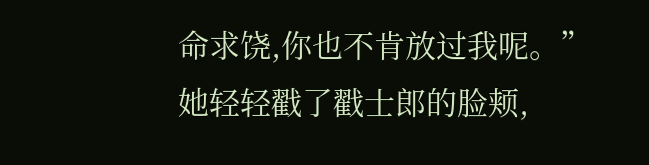命求饶,你也不肯放过我呢。”
她轻轻戳了戳士郎的脸颊,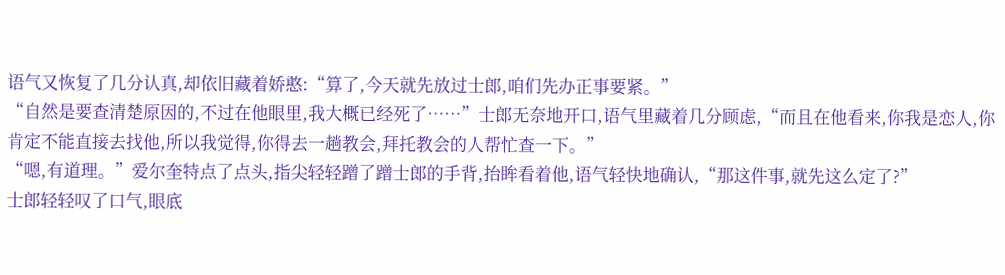语气又恢复了几分认真,却依旧藏着娇憨:“算了,今天就先放过士郎,咱们先办正事要紧。”
“自然是要查清楚原因的,不过在他眼里,我大概已经死了……”士郎无奈地开口,语气里藏着几分顾虑,“而且在他看来,你我是恋人,你肯定不能直接去找他,所以我觉得,你得去一趟教会,拜托教会的人帮忙查一下。”
“嗯,有道理。”爱尔奎特点了点头,指尖轻轻蹭了蹭士郎的手背,抬眸看着他,语气轻快地确认,“那这件事,就先这么定了?”
士郎轻轻叹了口气,眼底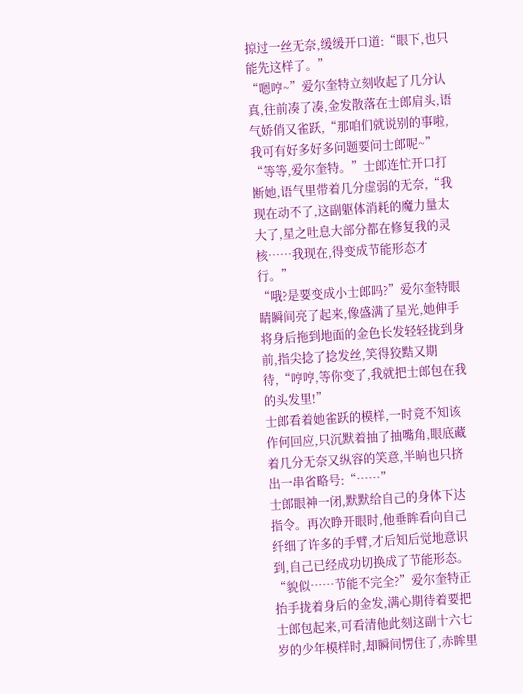掠过一丝无奈,缓缓开口道:“眼下,也只能先这样了。”
“嗯哼~”爱尔奎特立刻收起了几分认真,往前凑了凑,金发散落在士郎肩头,语气娇俏又雀跃,“那咱们就说别的事啦,我可有好多好多问题要问士郎呢~”
“等等,爱尔奎特。”士郎连忙开口打断她,语气里带着几分虚弱的无奈,“我现在动不了,这副躯体消耗的魔力量太大了,星之吐息大部分都在修复我的灵核……我现在,得变成节能形态才行。”
“哦?是要变成小士郎吗?”爱尔奎特眼睛瞬间亮了起来,像盛满了星光,她伸手将身后拖到地面的金色长发轻轻拢到身前,指尖捻了捻发丝,笑得狡黠又期待,“哼哼,等你变了,我就把士郎包在我的头发里!”
士郎看着她雀跃的模样,一时竟不知该作何回应,只沉默着抽了抽嘴角,眼底藏着几分无奈又纵容的笑意,半晌也只挤出一串省略号:“……”
士郎眼神一闭,默默给自己的身体下达指令。再次睁开眼时,他垂眸看向自己纤细了许多的手臂,才后知后觉地意识到,自己已经成功切换成了节能形态。
“貌似……节能不完全?”爱尔奎特正抬手拢着身后的金发,满心期待着要把士郎包起来,可看清他此刻这副十六七岁的少年模样时,却瞬间愣住了,赤眸里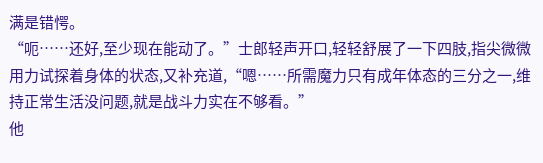满是错愕。
“呃……还好,至少现在能动了。”士郎轻声开口,轻轻舒展了一下四肢,指尖微微用力试探着身体的状态,又补充道,“嗯……所需魔力只有成年体态的三分之一,维持正常生活没问题,就是战斗力实在不够看。”
他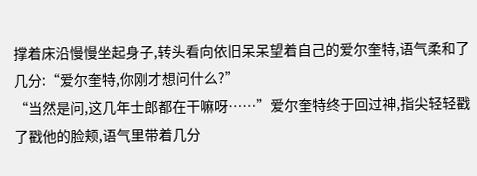撑着床沿慢慢坐起身子,转头看向依旧呆呆望着自己的爱尔奎特,语气柔和了几分:“爱尔奎特,你刚才想问什么?”
“当然是问,这几年士郎都在干嘛呀……”爱尔奎特终于回过神,指尖轻轻戳了戳他的脸颊,语气里带着几分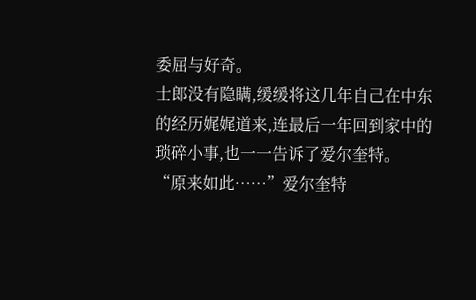委屈与好奇。
士郎没有隐瞒,缓缓将这几年自己在中东的经历娓娓道来,连最后一年回到家中的琐碎小事,也一一告诉了爱尔奎特。
“原来如此……”爱尔奎特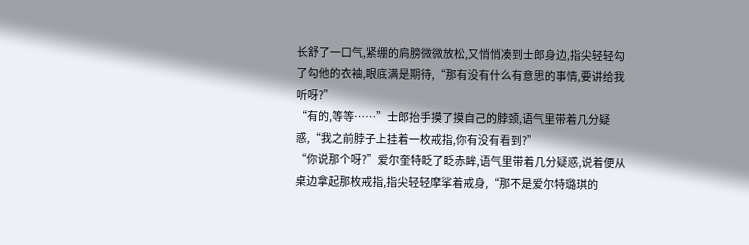长舒了一口气,紧绷的肩膀微微放松,又悄悄凑到士郎身边,指尖轻轻勾了勾他的衣袖,眼底满是期待,“那有没有什么有意思的事情,要讲给我听呀?”
“有的,等等……”士郎抬手摸了摸自己的脖颈,语气里带着几分疑惑,“我之前脖子上挂着一枚戒指,你有没有看到?”
“你说那个呀?”爱尔奎特眨了眨赤眸,语气里带着几分疑惑,说着便从桌边拿起那枚戒指,指尖轻轻摩挲着戒身,“那不是爱尔特璐琪的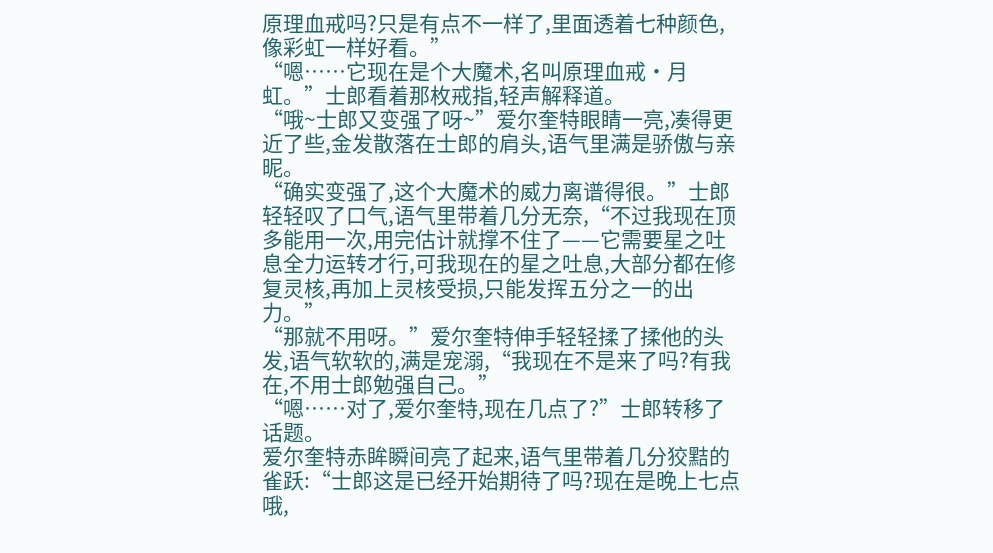原理血戒吗?只是有点不一样了,里面透着七种颜色,像彩虹一样好看。”
“嗯……它现在是个大魔术,名叫原理血戒·月虹。”士郎看着那枚戒指,轻声解释道。
“哦~士郎又变强了呀~”爱尔奎特眼睛一亮,凑得更近了些,金发散落在士郎的肩头,语气里满是骄傲与亲昵。
“确实变强了,这个大魔术的威力离谱得很。”士郎轻轻叹了口气,语气里带着几分无奈,“不过我现在顶多能用一次,用完估计就撑不住了——它需要星之吐息全力运转才行,可我现在的星之吐息,大部分都在修复灵核,再加上灵核受损,只能发挥五分之一的出力。”
“那就不用呀。”爱尔奎特伸手轻轻揉了揉他的头发,语气软软的,满是宠溺,“我现在不是来了吗?有我在,不用士郎勉强自己。”
“嗯……对了,爱尔奎特,现在几点了?”士郎转移了话题。
爱尔奎特赤眸瞬间亮了起来,语气里带着几分狡黠的雀跃:“士郎这是已经开始期待了吗?现在是晚上七点哦,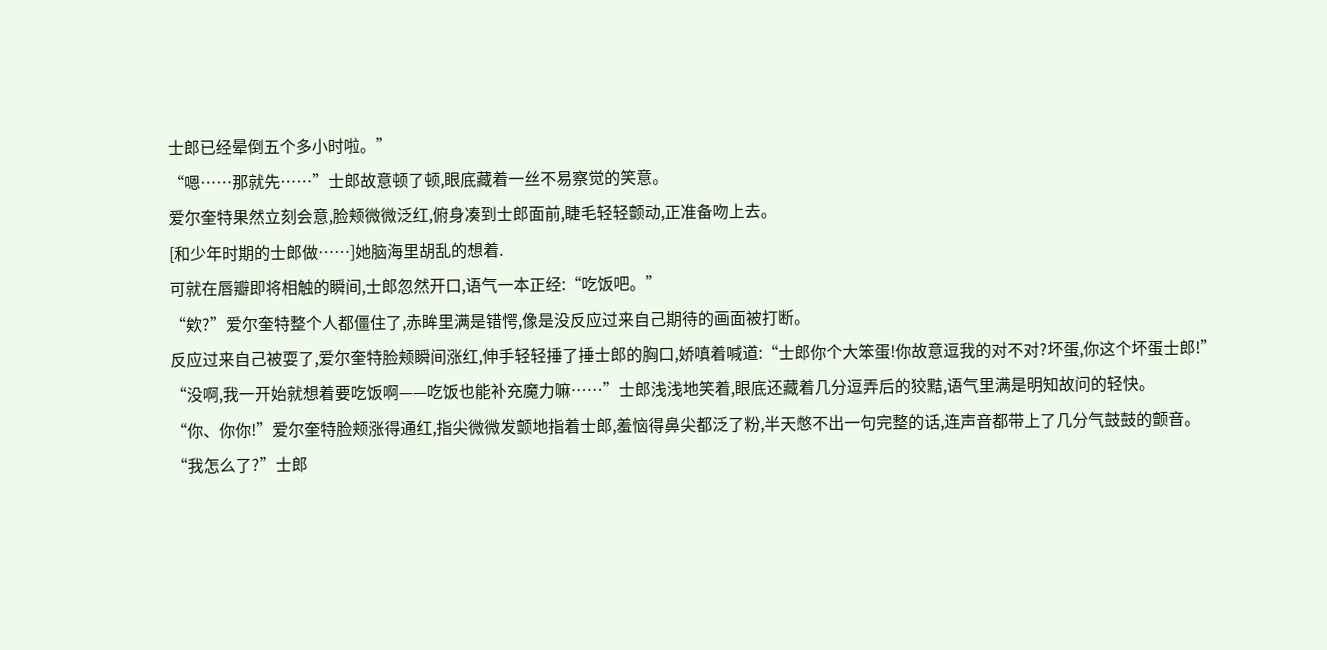士郎已经晕倒五个多小时啦。”
“嗯……那就先……”士郎故意顿了顿,眼底藏着一丝不易察觉的笑意。
爱尔奎特果然立刻会意,脸颊微微泛红,俯身凑到士郎面前,睫毛轻轻颤动,正准备吻上去。
[和少年时期的士郎做……]她脑海里胡乱的想着.
可就在唇瓣即将相触的瞬间,士郎忽然开口,语气一本正经:“吃饭吧。”
“欸?”爱尔奎特整个人都僵住了,赤眸里满是错愕,像是没反应过来自己期待的画面被打断。
反应过来自己被耍了,爱尔奎特脸颊瞬间涨红,伸手轻轻捶了捶士郎的胸口,娇嗔着喊道:“士郎你个大笨蛋!你故意逗我的对不对?坏蛋,你这个坏蛋士郎!”
“没啊,我一开始就想着要吃饭啊——吃饭也能补充魔力嘛……”士郎浅浅地笑着,眼底还藏着几分逗弄后的狡黠,语气里满是明知故问的轻快。
“你、你你!”爱尔奎特脸颊涨得通红,指尖微微发颤地指着士郎,羞恼得鼻尖都泛了粉,半天憋不出一句完整的话,连声音都带上了几分气鼓鼓的颤音。
“我怎么了?”士郎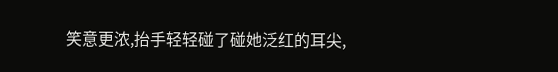笑意更浓,抬手轻轻碰了碰她泛红的耳尖,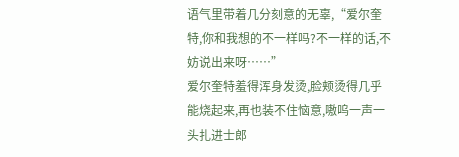语气里带着几分刻意的无辜,“爱尔奎特,你和我想的不一样吗?不一样的话,不妨说出来呀……”
爱尔奎特羞得浑身发烫,脸颊烫得几乎能烧起来,再也装不住恼意,嗷呜一声一头扎进士郎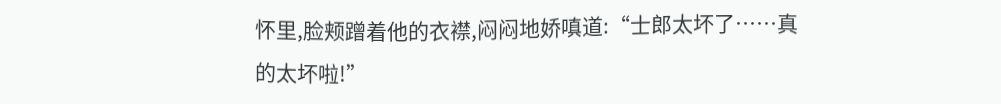怀里,脸颊蹭着他的衣襟,闷闷地娇嗔道:“士郎太坏了……真的太坏啦!”